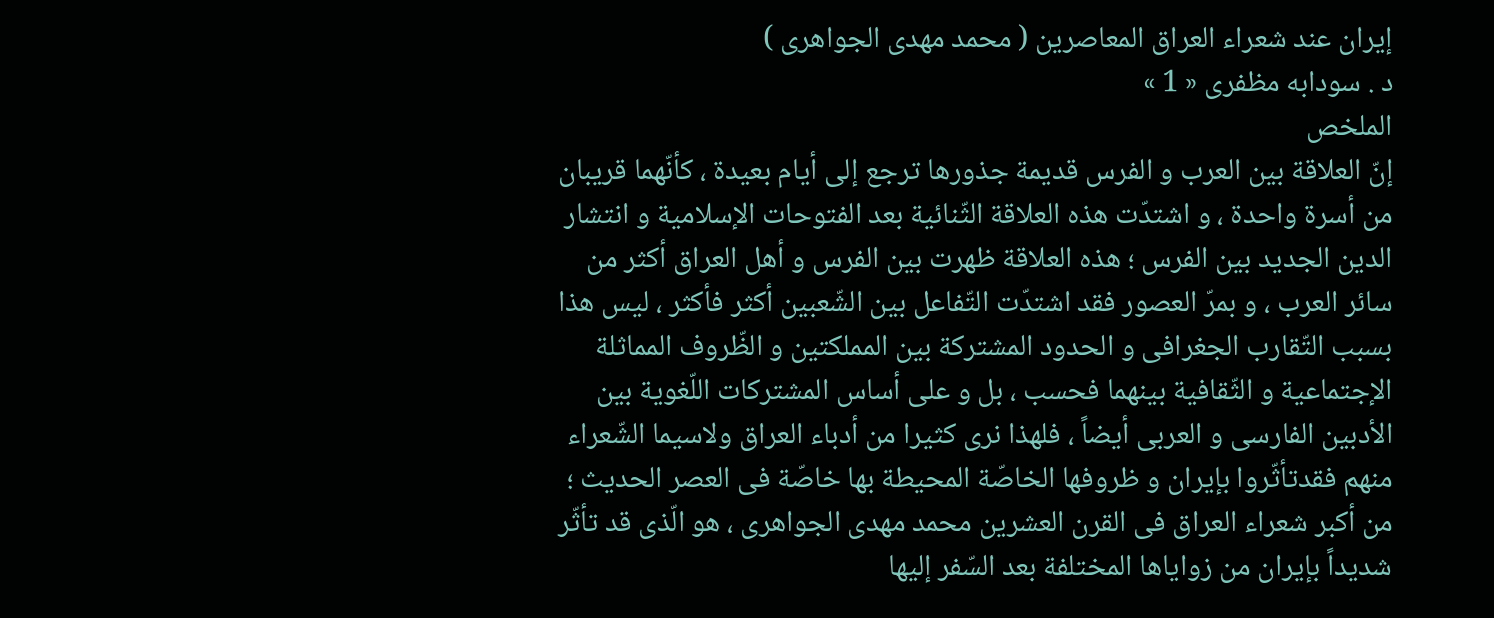إيران عند شعراء العراق المعاصرين ( محمد مهدى الجواهرى )
د . سودابه مظفرى « 1 »
الملخص
إنّ العلاقة بين العرب و الفرس قديمة جذورها ترجع إلى أيام بعيدة ، كأنّهما قريبان من أسرة واحدة ، و اشتدّت هذه العلاقة الثّنائية بعد الفتوحات الإسلامية و انتشار الدين الجديد بين الفرس ؛ هذه العلاقة ظهرت بين الفرس و أهل العراق أكثر من سائر العرب ، و بمرّ العصور فقد اشتدّت التّفاعل بين الشّعبين أكثر فأكثر ، ليس هذا بسبب التّقارب الجغرافى و الحدود المشتركة بين المملكتين و الظّروف المماثلة الإجتماعية و الثّقافية بينهما فحسب ، بل و على أساس المشتركات اللّغوية بين الأدبين الفارسى و العربى أيضاً ، فلهذا نرى كثيرا من أدباء العراق ولاسيما الشّعراء منهم فقدتأثّروا بإيران و ظروفها الخاصّة المحيطة بها خاصّة فى العصر الحديث ؛ من أكبر شعراء العراق فى القرن العشرين محمد مهدى الجواهرى ، هو الّذى قد تأثّر شديداً بإيران من زواياها المختلفة بعد السّفر إليها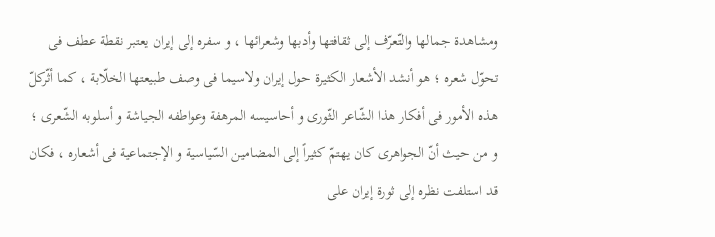ومشاهدة جمالها والتّعرّف إلى ثقافتها وأدبها وشعرائها ، و سفره إلى إيران يعتبر نقطة عطف فى تحوّل شعره ؛ هو أنشد الأشعار الكثيرة حول إيران ولاسيما فى وصف طبيعتها الخلّابة ، كما أثّركلّ هذه الأمور فى أفكار هذا الشّاعر الثّورى و أحاسيسه المرهفة وعواطفه الجياشة و أسلوبه الشّعرى ؛ و من حيث أنّ الجواهرى كان يهتمّ كثيراً إلى المضامين السّياسية و الإجتماعية فى أشعاره ، فكان قد استلفت نظره إلى ثورة إيران على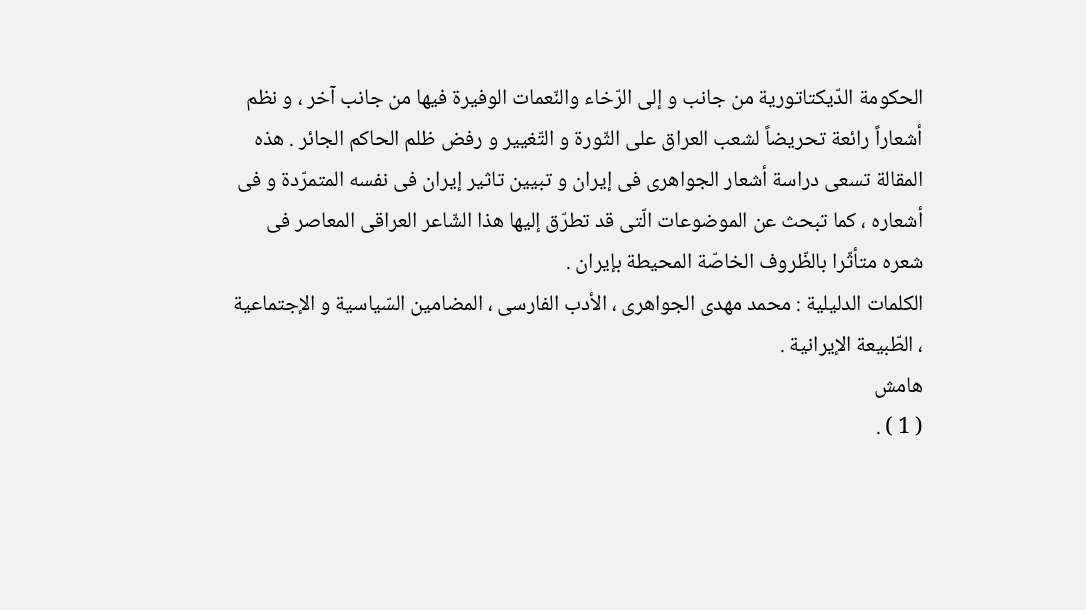الحكومة الدّيكتاتورية من جانب و إلى الرّخاء والنّعمات الوفيرة فيها من جانب آخر ، و نظم أشعاراً رائعة تحريضاً لشعب العراق على الثّورة و التّغيير و رفض ظلم الحاكم الجائر . هذه المقالة تسعى دراسة أشعار الجواهرى فى إيران و تبيين تاثير إيران فى نفسه المتمرّدة و فى أشعاره ، كما تبحث عن الموضوعات الّتى قد تطرّق إليها هذا الشّاعر العراقى المعاصر فى شعره متأثّرا بالظّروف الخاصّة المحيطة بإيران .
الكلمات الدليلية : محمد مهدى الجواهرى ، الأدب الفارسى ، المضامين السّياسية و الإجتماعية ، الطّبيعة الإيرانية .
هامش
( 1 ) .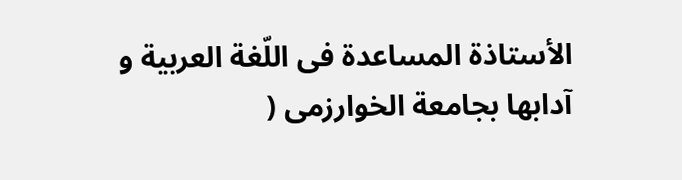الأستاذة المساعدة فى اللّغة العربية و آدابها بجامعة الخوارزمى (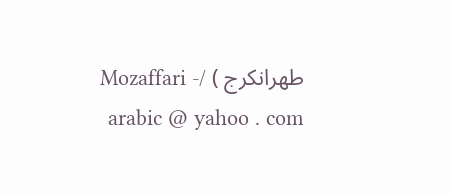طهرانكرج ) /Mozaffari - arabic @ yahoo . com